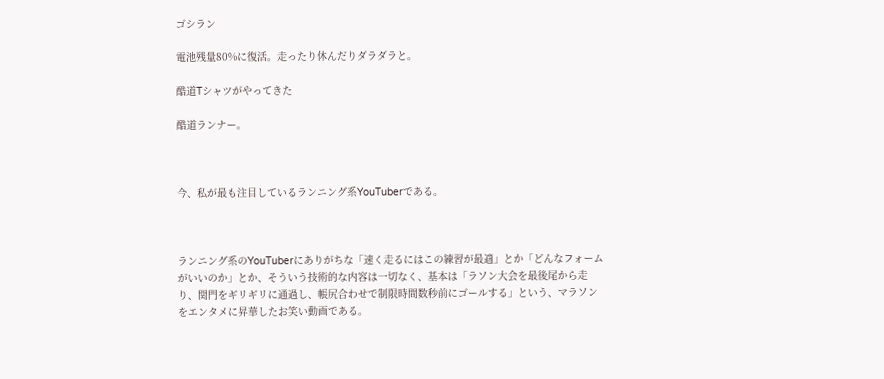ゴシラン

電池残量80%に復活。走ったり休んだりダラダラと。

酷道Tシャツがやってきた

酷道ランナー。



今、私が最も注目しているランニング系YouTuberである。



ランニング系のYouTuberにありがちな「速く走るにはこの練習が最適」とか「どんなフォームがいいのか」とか、そういう技術的な内容は一切なく、基本は「ラソン大会を最後尾から走り、関門をギリギリに通過し、帳尻合わせで制限時間数秒前にゴールする」という、マラソンをエンタメに昇華したお笑い動画である。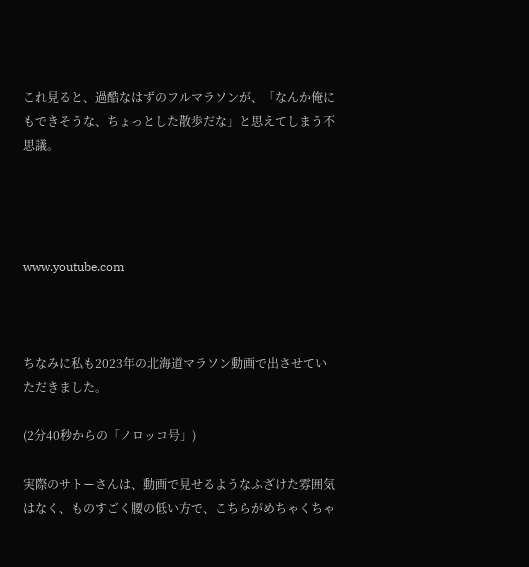これ見ると、過酷なはずのフルマラソンが、「なんか俺にもできそうな、ちょっとした散歩だな」と思えてしまう不思議。




www.youtube.com



ちなみに私も2023年の北海道マラソン動画で出させていただきました。

(2分40秒からの「ノロッコ号」)

実際のサトーさんは、動画で見せるようなふざけた雰囲気はなく、ものすごく腰の低い方で、こちらがめちゃくちゃ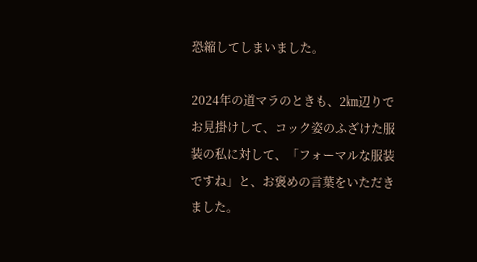恐縮してしまいました。

2024年の道マラのときも、2㎞辺りでお見掛けして、コック姿のふざけた服装の私に対して、「フォーマルな服装ですね」と、お褒めの言葉をいただきました。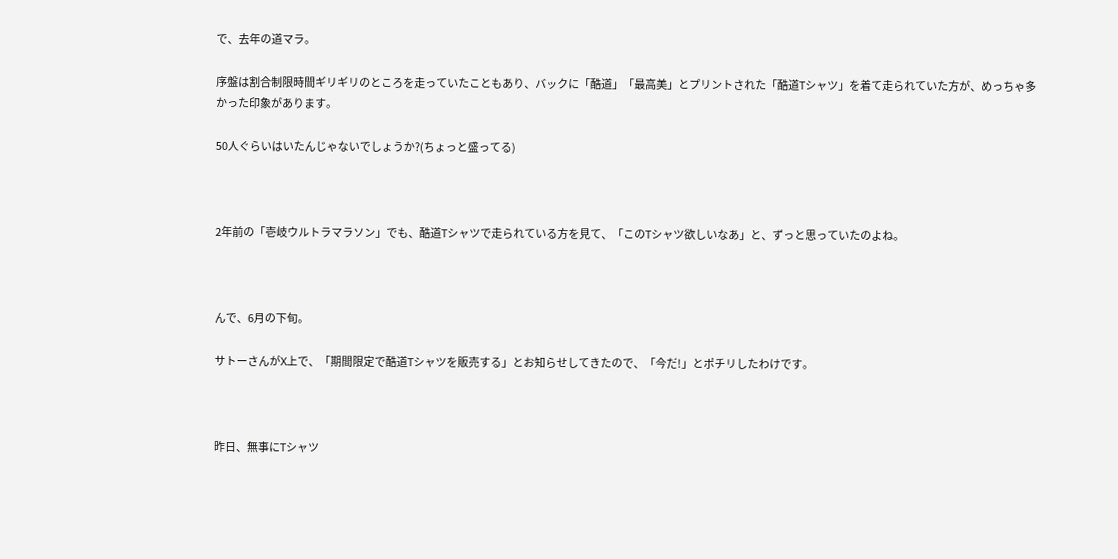で、去年の道マラ。

序盤は割合制限時間ギリギリのところを走っていたこともあり、バックに「酷道」「最高美」とプリントされた「酷道Tシャツ」を着て走られていた方が、めっちゃ多かった印象があります。

50人ぐらいはいたんじゃないでしょうか?(ちょっと盛ってる)



2年前の「壱岐ウルトラマラソン」でも、酷道Tシャツで走られている方を見て、「このTシャツ欲しいなあ」と、ずっと思っていたのよね。



んで、6月の下旬。

サトーさんがX上で、「期間限定で酷道Tシャツを販売する」とお知らせしてきたので、「今だ!」とポチリしたわけです。



昨日、無事にTシャツ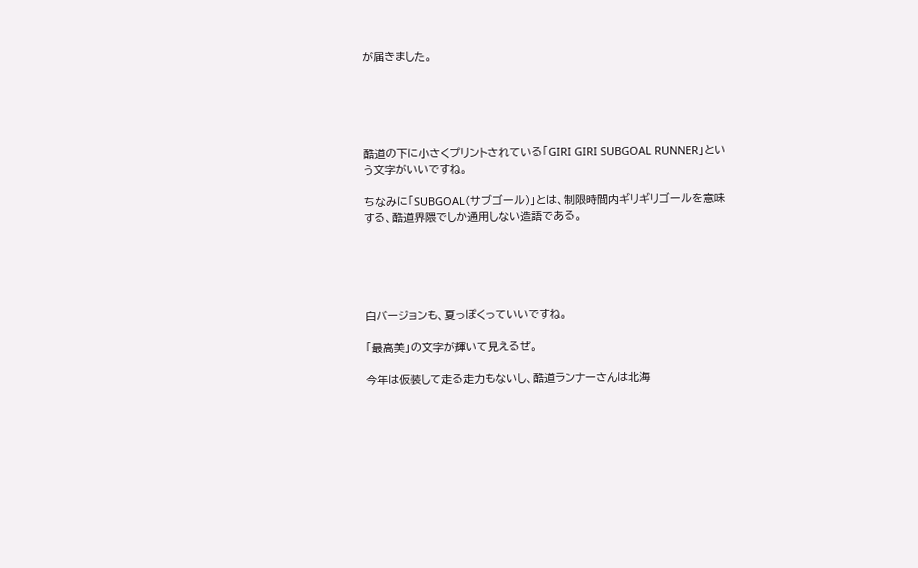が届きました。





酷道の下に小さくプリントされている「GIRI GIRI SUBGOAL RUNNER」という文字がいいですね。

ちなみに「SUBGOAL(サブゴール)」とは、制限時間内ギリギリゴールを意味する、酷道界隈でしか通用しない造語である。





白バージョンも、夏っぽくっていいですね。

「最高美」の文字が輝いて見えるぜ。

今年は仮装して走る走力もないし、酷道ランナーさんは北海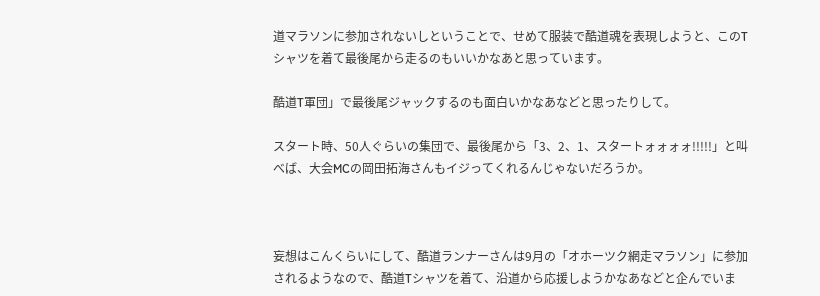道マラソンに参加されないしということで、せめて服装で酷道魂を表現しようと、このTシャツを着て最後尾から走るのもいいかなあと思っています。

酷道T軍団」で最後尾ジャックするのも面白いかなあなどと思ったりして。

スタート時、50人ぐらいの集団で、最後尾から「3、2、1、スタートォォォォ!!!!!」と叫べば、大会MCの岡田拓海さんもイジってくれるんじゃないだろうか。



妄想はこんくらいにして、酷道ランナーさんは9月の「オホーツク網走マラソン」に参加されるようなので、酷道Tシャツを着て、沿道から応援しようかなあなどと企んでいま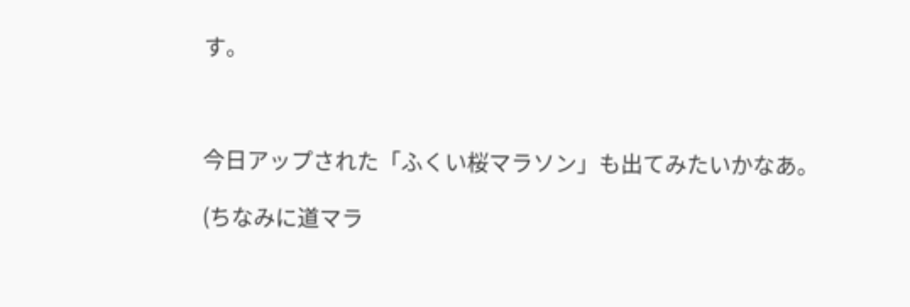す。



今日アップされた「ふくい桜マラソン」も出てみたいかなあ。

(ちなみに道マラ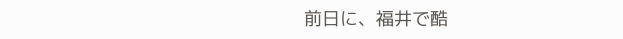前日に、福井で酷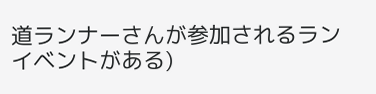道ランナーさんが参加されるランイベントがある)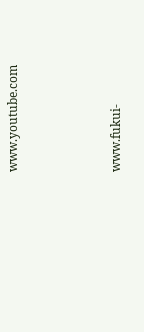www.youtube.com



www.fukui-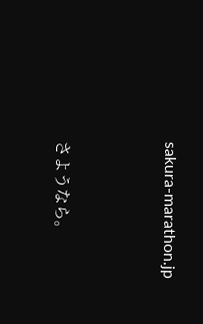sakura-marathon.jp



さようなら。